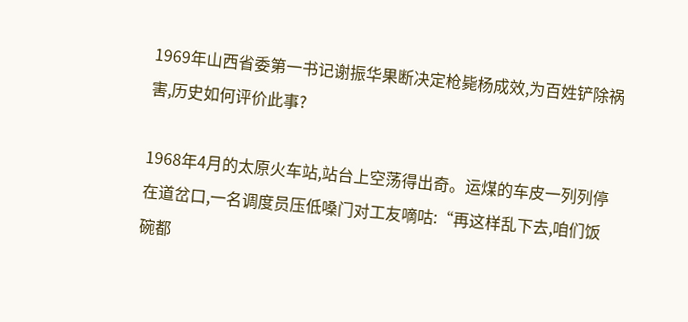1969年山西省委第一书记谢振华果断决定枪毙杨成效,为百姓铲除祸害,历史如何评价此事?

1968年4月的太原火车站,站台上空荡得出奇。运煤的车皮一列列停在道岔口,一名调度员压低嗓门对工友嘀咕:“再这样乱下去,咱们饭碗都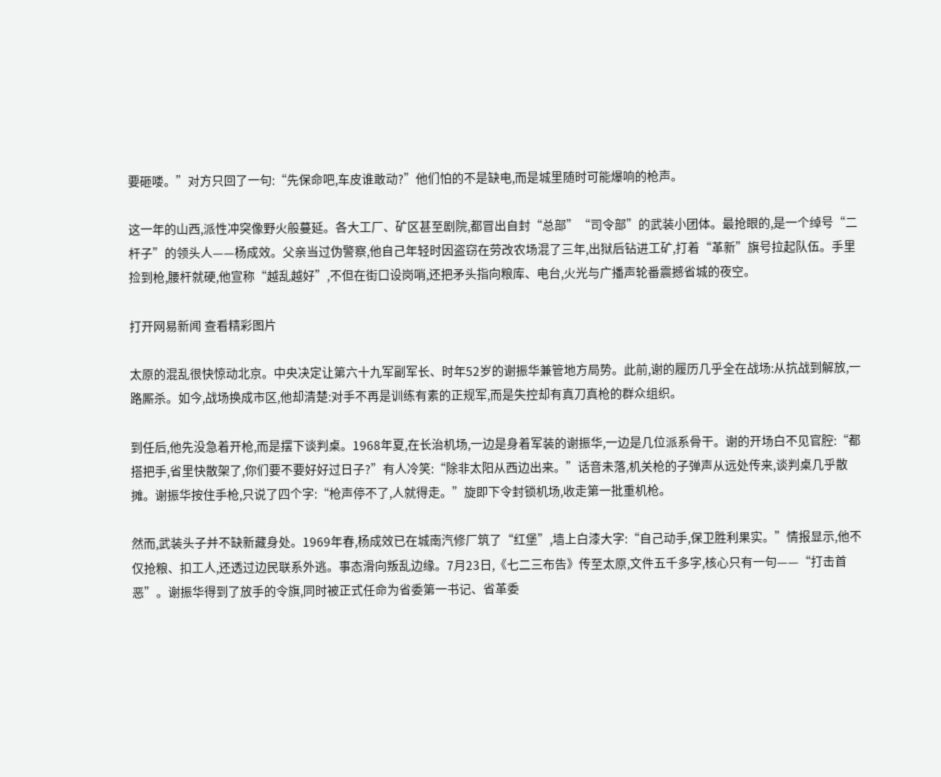要砸喽。”对方只回了一句:“先保命吧,车皮谁敢动?”他们怕的不是缺电,而是城里随时可能爆响的枪声。

这一年的山西,派性冲突像野火般蔓延。各大工厂、矿区甚至剧院,都冒出自封“总部”“司令部”的武装小团体。最抢眼的,是一个绰号“二杆子”的领头人——杨成效。父亲当过伪警察,他自己年轻时因盗窃在劳改农场混了三年,出狱后钻进工矿,打着“革新”旗号拉起队伍。手里捡到枪,腰杆就硬,他宣称“越乱越好”,不但在街口设岗哨,还把矛头指向粮库、电台,火光与广播声轮番震撼省城的夜空。

打开网易新闻 查看精彩图片

太原的混乱很快惊动北京。中央决定让第六十九军副军长、时年52岁的谢振华兼管地方局势。此前,谢的履历几乎全在战场:从抗战到解放,一路厮杀。如今,战场换成市区,他却清楚:对手不再是训练有素的正规军,而是失控却有真刀真枪的群众组织。

到任后,他先没急着开枪,而是摆下谈判桌。1968年夏,在长治机场,一边是身着军装的谢振华,一边是几位派系骨干。谢的开场白不见官腔:“都搭把手,省里快散架了,你们要不要好好过日子?”有人冷笑:“除非太阳从西边出来。”话音未落,机关枪的子弹声从远处传来,谈判桌几乎散摊。谢振华按住手枪,只说了四个字:“枪声停不了,人就得走。”旋即下令封锁机场,收走第一批重机枪。

然而,武装头子并不缺新藏身处。1969年春,杨成效已在城南汽修厂筑了“红堡”,墙上白漆大字:“自己动手,保卫胜利果实。”情报显示,他不仅抢粮、扣工人,还透过边民联系外逃。事态滑向叛乱边缘。7月23日,《七二三布告》传至太原,文件五千多字,核心只有一句——“打击首恶”。谢振华得到了放手的令旗,同时被正式任命为省委第一书记、省革委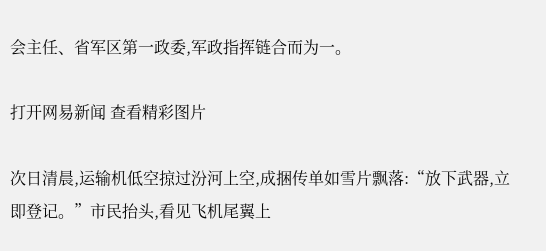会主任、省军区第一政委,军政指挥链合而为一。

打开网易新闻 查看精彩图片

次日清晨,运输机低空掠过汾河上空,成捆传单如雪片飘落:“放下武器,立即登记。”市民抬头,看见飞机尾翼上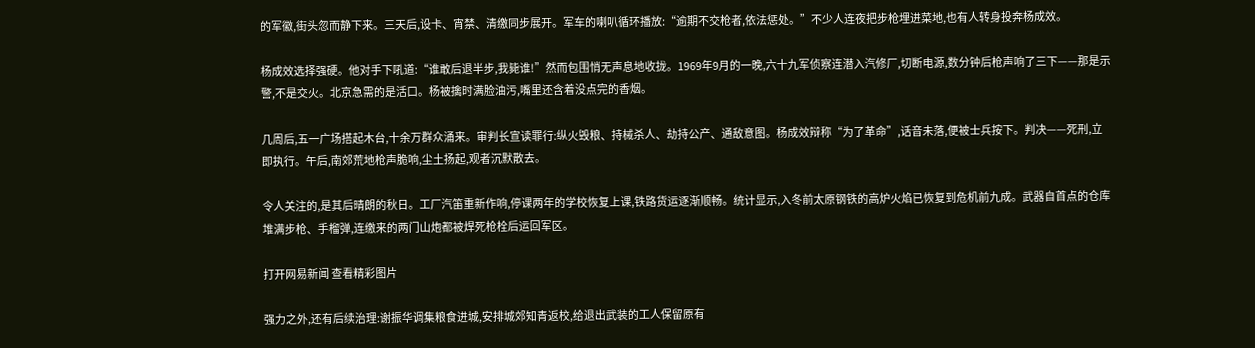的军徽,街头忽而静下来。三天后,设卡、宵禁、清缴同步展开。军车的喇叭循环播放:“逾期不交枪者,依法惩处。”不少人连夜把步枪埋进菜地,也有人转身投奔杨成效。

杨成效选择强硬。他对手下吼道:“谁敢后退半步,我毙谁!”然而包围悄无声息地收拢。1969年9月的一晚,六十九军侦察连潜入汽修厂,切断电源,数分钟后枪声响了三下——那是示警,不是交火。北京急需的是活口。杨被擒时满脸油污,嘴里还含着没点完的香烟。

几周后,五一广场搭起木台,十余万群众涌来。审判长宣读罪行:纵火毁粮、持械杀人、劫持公产、通敌意图。杨成效辩称“为了革命”,话音未落,便被士兵按下。判决——死刑,立即执行。午后,南郊荒地枪声脆响,尘土扬起,观者沉默散去。

令人关注的,是其后晴朗的秋日。工厂汽笛重新作响,停课两年的学校恢复上课,铁路货运逐渐顺畅。统计显示,入冬前太原钢铁的高炉火焰已恢复到危机前九成。武器自首点的仓库堆满步枪、手榴弹,连缴来的两门山炮都被焊死枪栓后运回军区。

打开网易新闻 查看精彩图片

强力之外,还有后续治理:谢振华调集粮食进城,安排城郊知青返校,给退出武装的工人保留原有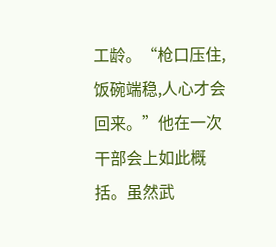工龄。“枪口压住,饭碗端稳,人心才会回来。”他在一次干部会上如此概括。虽然武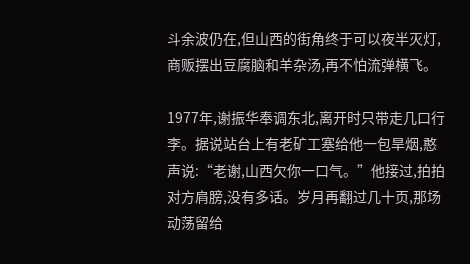斗余波仍在,但山西的街角终于可以夜半灭灯,商贩摆出豆腐脑和羊杂汤,再不怕流弹横飞。

1977年,谢振华奉调东北,离开时只带走几口行李。据说站台上有老矿工塞给他一包旱烟,憨声说:“老谢,山西欠你一口气。”他接过,拍拍对方肩膀,没有多话。岁月再翻过几十页,那场动荡留给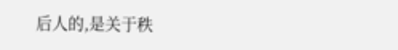后人的,是关于秩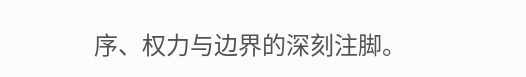序、权力与边界的深刻注脚。